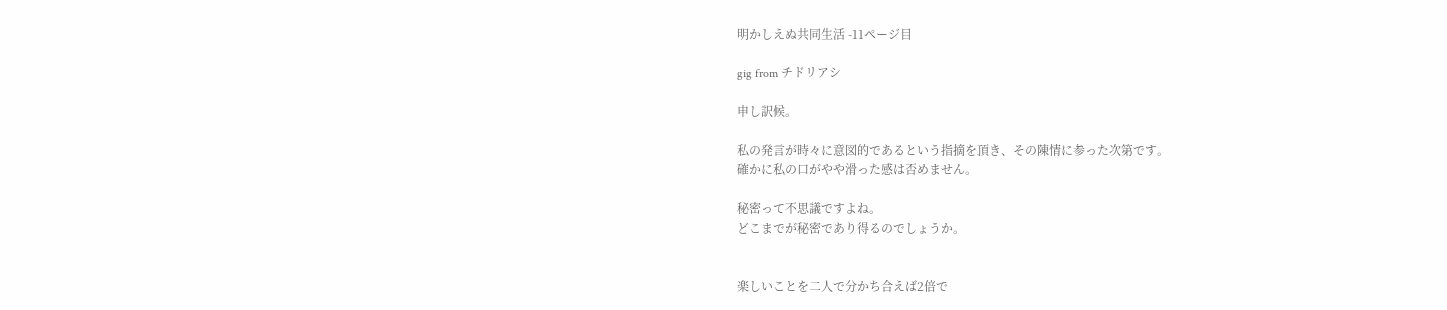明かしえぬ共同生活 -11ページ目

gig from チドリアシ

申し訳候。

私の発言が時々に意図的であるという指摘を頂き、その陳情に参った次第です。
確かに私の口がやや滑った感は否めません。

秘密って不思議ですよね。
どこまでが秘密であり得るのでしょうか。


楽しいことを二人で分かち合えば2倍で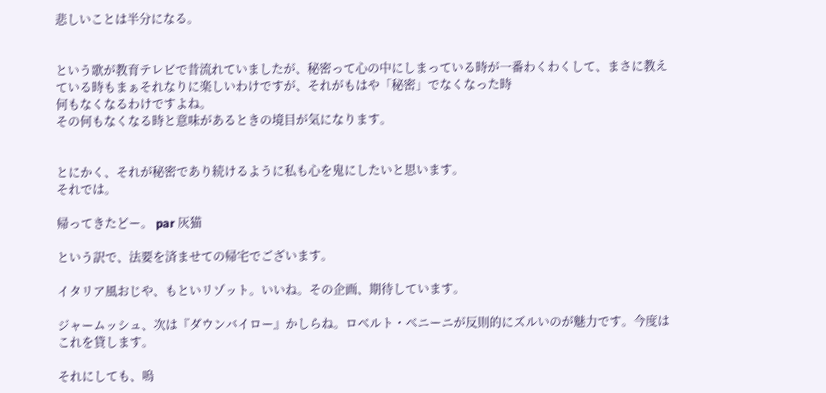悲しいことは半分になる。


という歌が教育テレビで昔流れていましたが、秘密って心の中にしまっている時が一番わくわくして、まさに教えている時もまぁそれなりに楽しいわけですが、それがもはや「秘密」でなくなった時
何もなくなるわけですよね。
その何もなくなる時と意味があるときの境目が気になります。


とにかく、それが秘密であり続けるように私も心を鬼にしたいと思います。
それでは。

帰ってきたどー。 par 灰猫

という訳で、法要を済ませての帰宅でございます。

イタリア風おじや、もといリゾット。いいね。その企画、期待しています。

ジャームッシュ、次は『ダウンバイロー』かしらね。ロベルト・ベニーニが反則的にズルいのが魅力です。今度はこれを貸します。

それにしても、嗚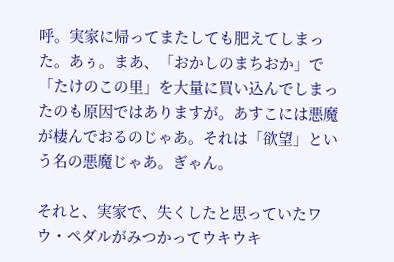呼。実家に帰ってまたしても肥えてしまった。あぅ。まあ、「おかしのまちおか」で「たけのこの里」を大量に買い込んでしまったのも原因ではありますが。あすこには悪魔が棲んでおるのじゃあ。それは「欲望」という名の悪魔じゃあ。ぎゃん。

それと、実家で、失くしたと思っていたワウ・ペダルがみつかってウキウキ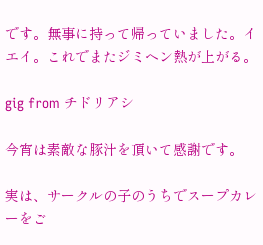です。無事に持って帰っていました。イエイ。これでまたジミヘン熱が上がる。

gig from チドリアシ

今宵は素敵な豚汁を頂いて感謝です。

実は、サークルの子のうちでスープカレーをご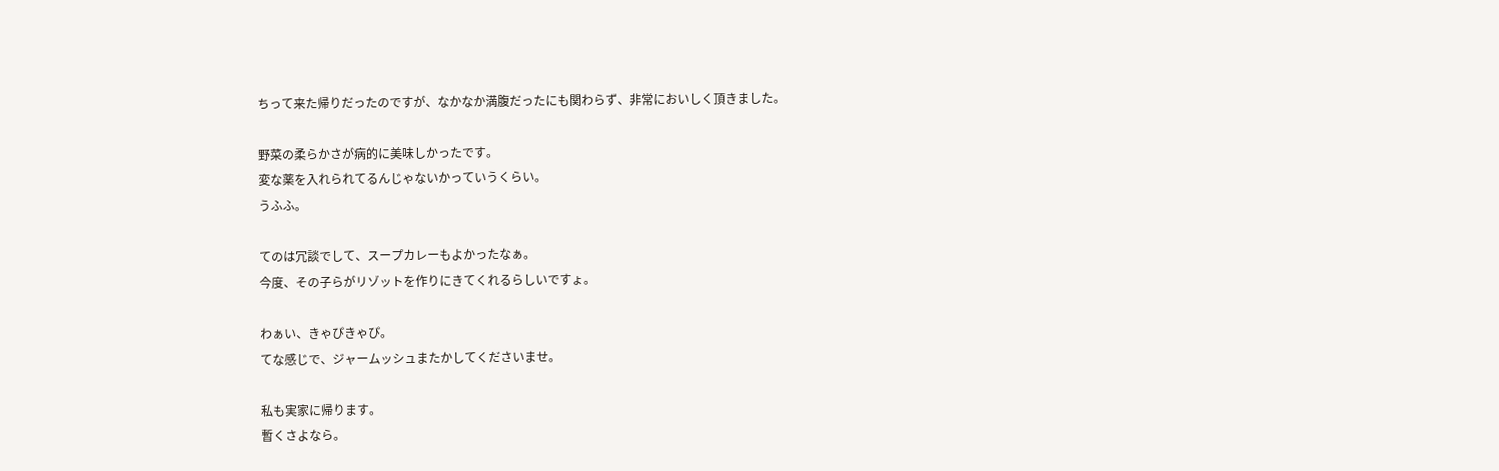ちって来た帰りだったのですが、なかなか満腹だったにも関わらず、非常においしく頂きました。

野菜の柔らかさが病的に美味しかったです。
変な薬を入れられてるんじゃないかっていうくらい。
うふふ。

てのは冗談でして、スープカレーもよかったなぁ。
今度、その子らがリゾットを作りにきてくれるらしいですょ。

わぁい、きゃぴきゃぴ。
てな感じで、ジャームッシュまたかしてくださいませ。

私も実家に帰ります。
暫くさよなら。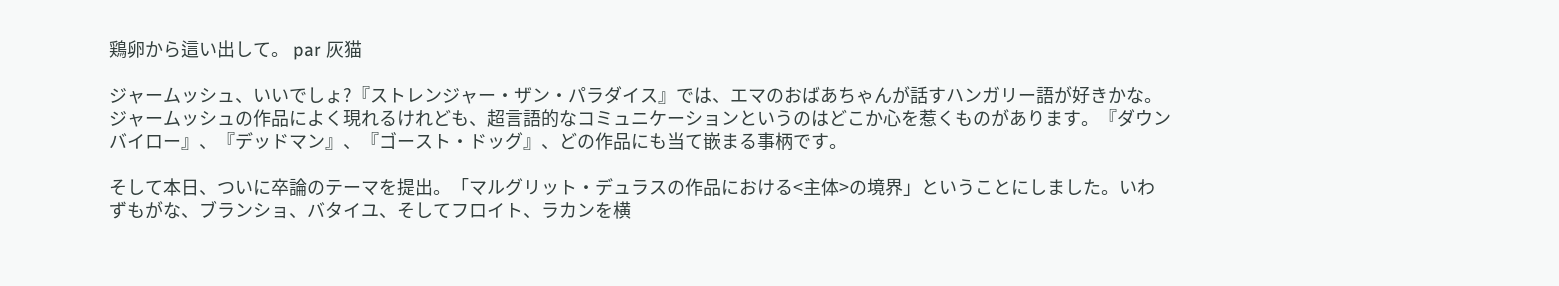鶏卵から這い出して。 par 灰猫

ジャームッシュ、いいでしょ?『ストレンジャー・ザン・パラダイス』では、エマのおばあちゃんが話すハンガリー語が好きかな。ジャームッシュの作品によく現れるけれども、超言語的なコミュニケーションというのはどこか心を惹くものがあります。『ダウンバイロー』、『デッドマン』、『ゴースト・ドッグ』、どの作品にも当て嵌まる事柄です。

そして本日、ついに卒論のテーマを提出。「マルグリット・デュラスの作品における<主体>の境界」ということにしました。いわずもがな、ブランショ、バタイユ、そしてフロイト、ラカンを横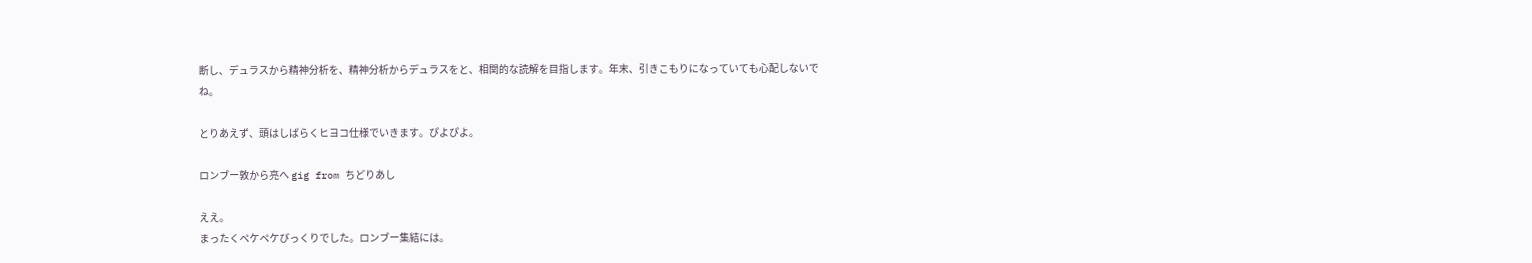断し、デュラスから精神分析を、精神分析からデュラスをと、相関的な読解を目指します。年末、引きこもりになっていても心配しないでね。

とりあえず、頭はしばらくヒヨコ仕様でいきます。ぴよぴよ。

ロンブー敦から亮へ gig from ちどりあし

ええ。
まったくペケペケびっくりでした。ロンブー集結には。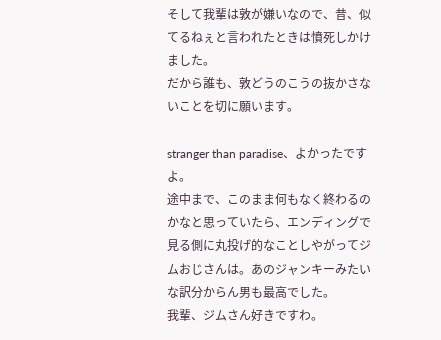そして我輩は敦が嫌いなので、昔、似てるねぇと言われたときは憤死しかけました。
だから誰も、敦どうのこうの抜かさないことを切に願います。

stranger than paradise、よかったですよ。
途中まで、このまま何もなく終わるのかなと思っていたら、エンディングで見る側に丸投げ的なことしやがってジムおじさんは。あのジャンキーみたいな訳分からん男も最高でした。
我輩、ジムさん好きですわ。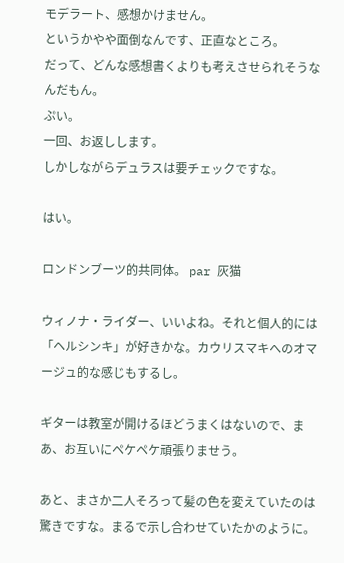モデラート、感想かけません。
というかやや面倒なんです、正直なところ。
だって、どんな感想書くよりも考えさせられそうなんだもん。
ぷい。
一回、お返しします。
しかしながらデュラスは要チェックですな。

はい。

ロンドンブーツ的共同体。 par 灰猫

ウィノナ・ライダー、いいよね。それと個人的には「ヘルシンキ」が好きかな。カウリスマキへのオマージュ的な感じもするし。

ギターは教室が開けるほどうまくはないので、まあ、お互いにペケペケ頑張りませう。

あと、まさか二人そろって髪の色を変えていたのは驚きですな。まるで示し合わせていたかのように。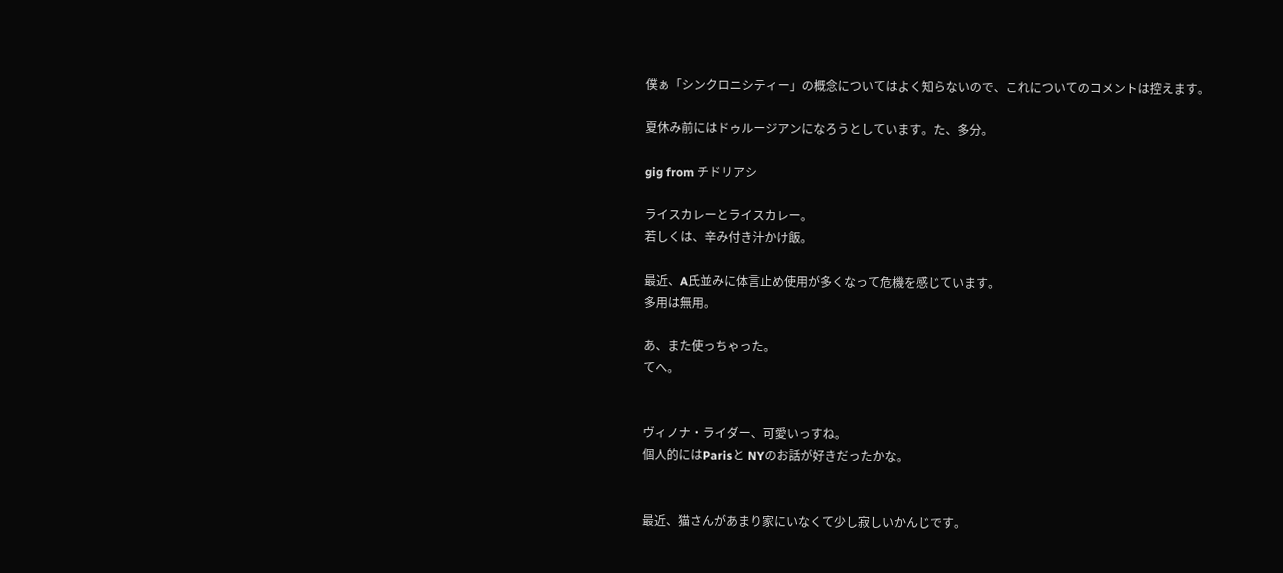僕ぁ「シンクロニシティー」の概念についてはよく知らないので、これについてのコメントは控えます。

夏休み前にはドゥルージアンになろうとしています。た、多分。

gig from チドリアシ

ライスカレーとライスカレー。
若しくは、辛み付き汁かけ飯。

最近、A氏並みに体言止め使用が多くなって危機を感じています。
多用は無用。

あ、また使っちゃった。
てへ。


ヴィノナ・ライダー、可愛いっすね。
個人的にはParisと NYのお話が好きだったかな。


最近、猫さんがあまり家にいなくて少し寂しいかんじです。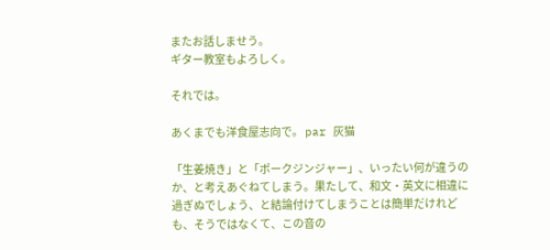またお話しませう。
ギター教室もよろしく。

それでは。

あくまでも洋食屋志向で。 par 灰猫

「生姜焼き」と「ポークジンジャー」、いったい何が違うのか、と考えあぐねてしまう。果たして、和文・英文に相違に過ぎぬでしょう、と結論付けてしまうことは簡単だけれども、そうではなくて、この音の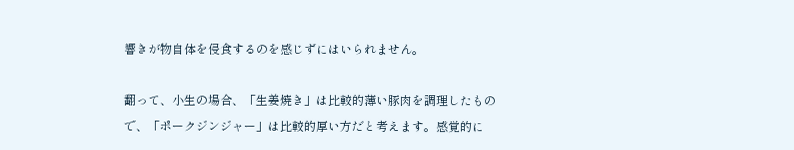響きが物自体を侵食するのを感じずにはいられません。

翻って、小生の場合、「生姜焼き」は比較的薄い豚肉を調理したもので、「ポークジンジャー」は比較的厚い方だと考えます。感覚的に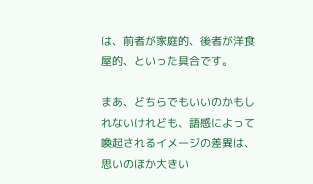は、前者が家庭的、後者が洋食屋的、といった具合です。

まあ、どちらでもいいのかもしれないけれども、語感によって喚起されるイメージの差異は、思いのほか大きい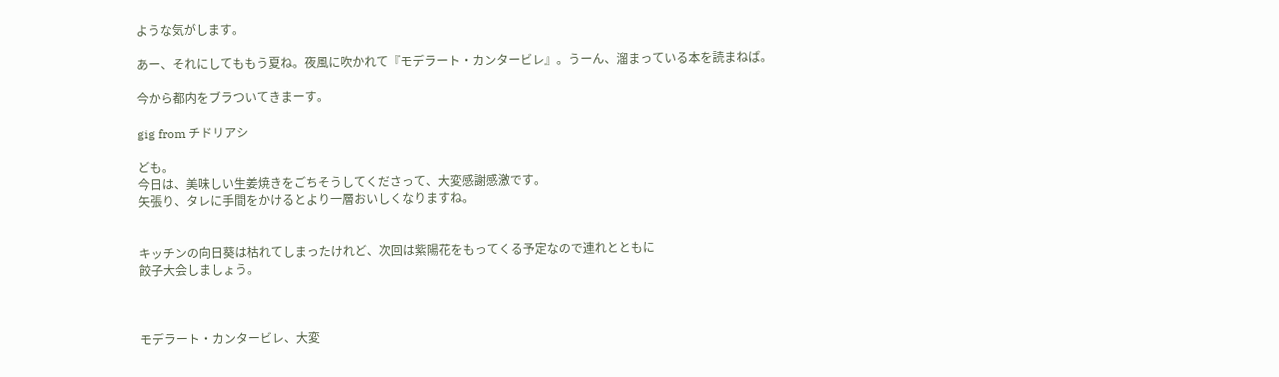ような気がします。

あー、それにしてももう夏ね。夜風に吹かれて『モデラート・カンタービレ』。うーん、溜まっている本を読まねば。

今から都内をブラついてきまーす。

gig from チドリアシ

ども。
今日は、美味しい生姜焼きをごちそうしてくださって、大変感謝感激です。
矢張り、タレに手間をかけるとより一層おいしくなりますね。


キッチンの向日葵は枯れてしまったけれど、次回は紫陽花をもってくる予定なので連れとともに
餃子大会しましょう。



モデラート・カンタービレ、大変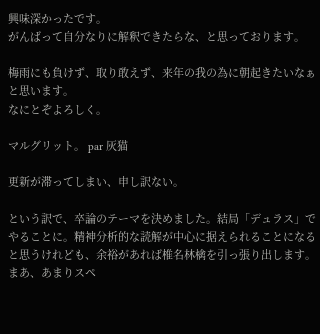興味深かったです。
がんばって自分なりに解釈できたらな、と思っております。

梅雨にも負けず、取り敢えず、来年の我の為に朝起きたいなぁと思います。
なにとぞよろしく。

マルグリット。 par 灰猫

更新が滞ってしまい、申し訳ない。

という訳で、卒論のテーマを決めました。結局「デュラス」でやることに。精神分析的な読解が中心に据えられることになると思うけれども、余裕があれば椎名林檎を引っ張り出します。まあ、あまりスペ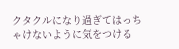クタクルになり過ぎてはっちゃけないように気をつける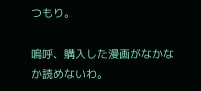つもり。

嗚呼、購入した漫画がなかなか読めないわ。